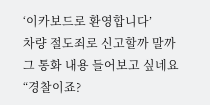‘이카보드로 환영합니다’
차량 절도죄로 신고할까 말까
그 통화 내용 들어보고 싶네요
“경찰이죠?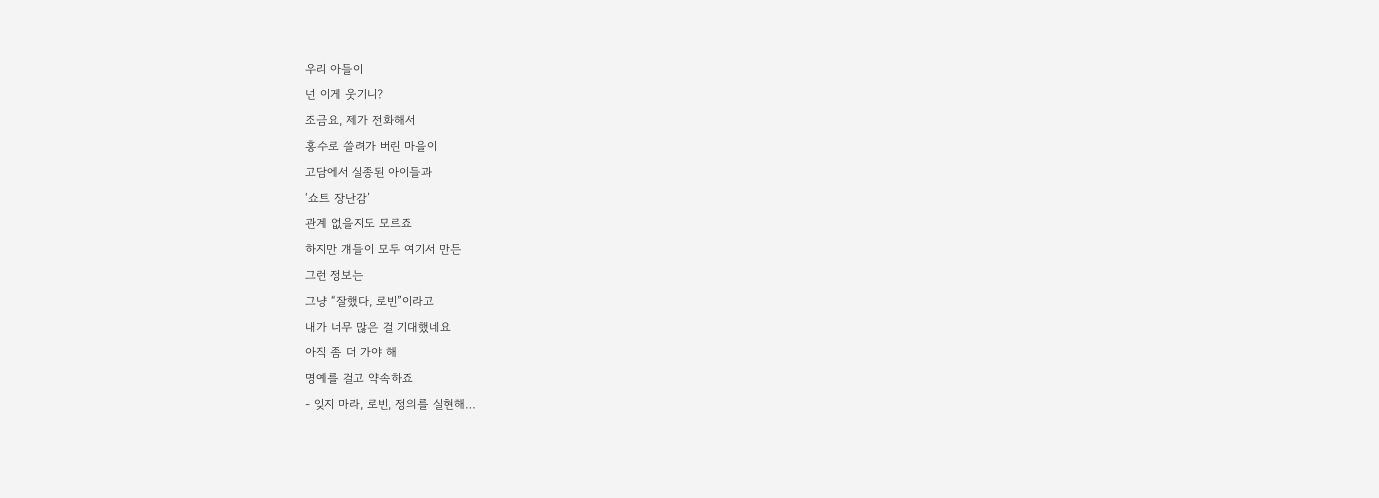우리 아들이
넌 이게 웃기니?
조금요, 제가 전화해서
홍수로 쓸려가 버린 마을이
고담에서 실종된 아이들과
‘쇼트 장난감’
관계 없을지도 모르죠
하지만 걔들이 모두 여기서 만든
그런 정보는
그냥 “잘했다, 로빈”이라고
내가 너무 많은 걸 기대했네요
아직 좀 더 가야 해
명예를 걸고 약속하죠
- 잊지 마라, 로빈, 정의를 실현해…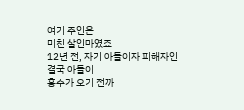여기 주인은
미친 살인마였죠
12년 전, 자기 아들이자 피해자인
결국 아들이
홍수가 오기 전까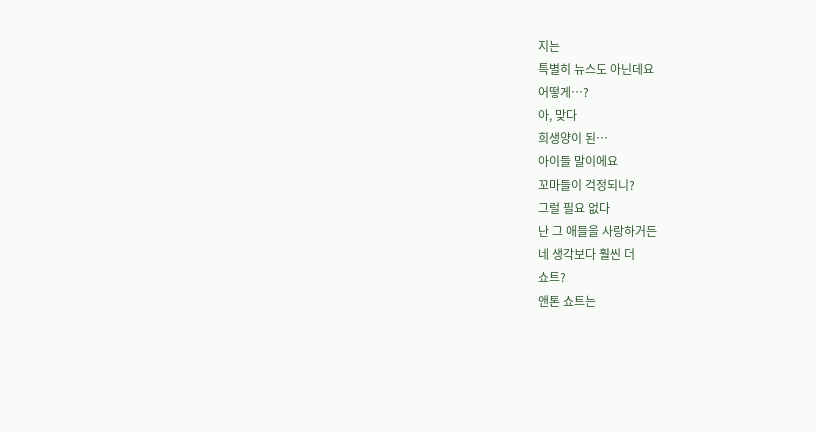지는
특별히 뉴스도 아닌데요
어떻게…?
아, 맞다
희생양이 된…
아이들 말이에요
꼬마들이 걱정되니?
그럴 필요 없다
난 그 애들을 사랑하거든
네 생각보다 훨씬 더
쇼트?
앤톤 쇼트는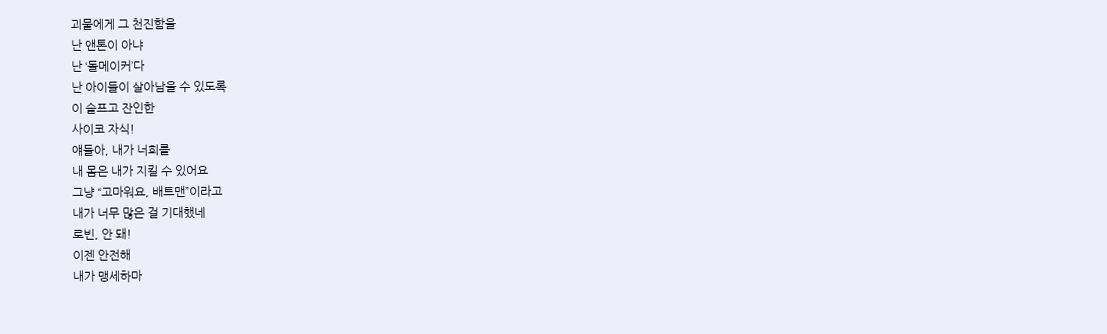괴물에게 그 천진함을
난 앤톤이 아냐
난 ‘돌메이커’다
난 아이들이 살아남을 수 있도록
이 슬프고 잔인한
사이코 자식!
얘들아, 내가 너희를
내 몸은 내가 지킬 수 있어요
그냥 “고마워요, 배트맨”이라고
내가 너무 많은 걸 기대했네
로빈, 안 돼!
이젠 안전해
내가 맹세하마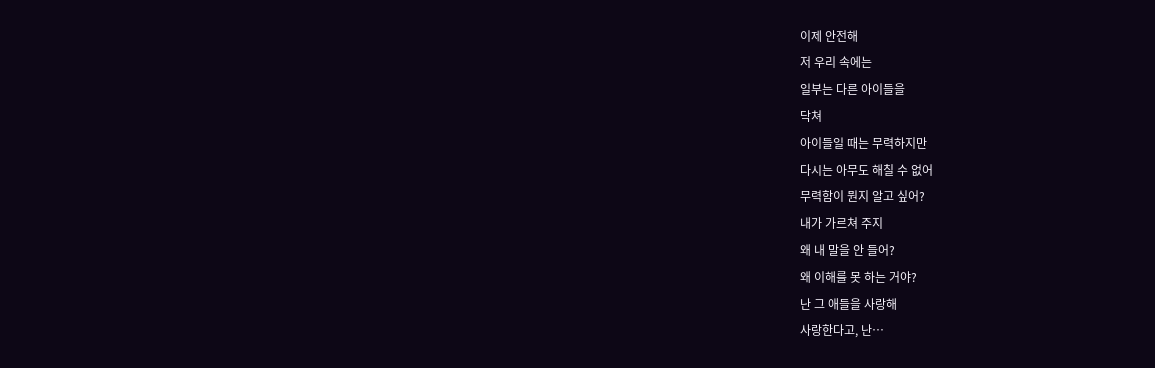이제 안전해
저 우리 속에는
일부는 다른 아이들을
닥쳐
아이들일 때는 무력하지만
다시는 아무도 해칠 수 없어
무력함이 뭔지 알고 싶어?
내가 가르쳐 주지
왜 내 말을 안 들어?
왜 이해를 못 하는 거야?
난 그 애들을 사랑해
사랑한다고, 난…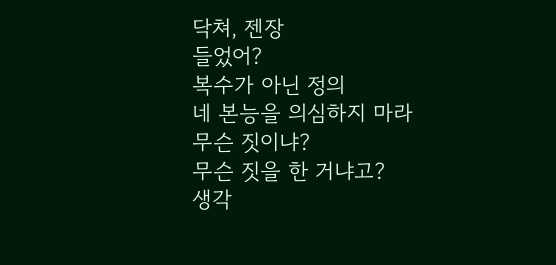닥쳐, 젠장
들었어?
복수가 아닌 정의
네 본능을 의심하지 마라
무슨 짓이냐?
무슨 짓을 한 거냐고?
생각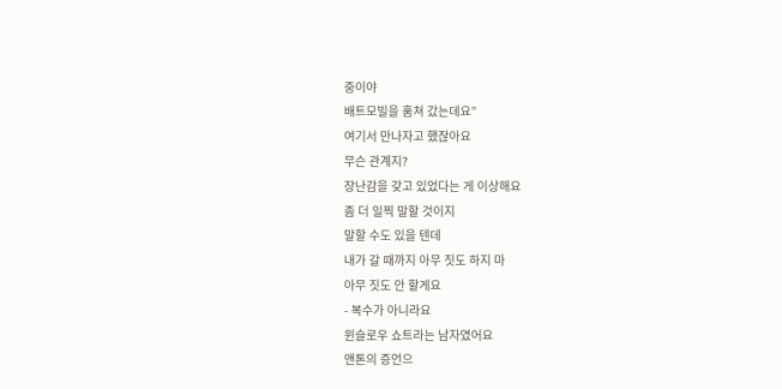중이야
배트모빌을 훔쳐 갔는데요”
여기서 만나자고 했잖아요
무슨 관계지?
장난감을 갖고 있었다는 게 이상해요
좀 더 일찍 말할 것이지
말할 수도 있을 텐데
내가 갈 때까지 아무 짓도 하지 마
아무 짓도 안 할게요
- 복수가 아니라요
윈슬로우 쇼트라는 남자였어요
앤톤의 증언으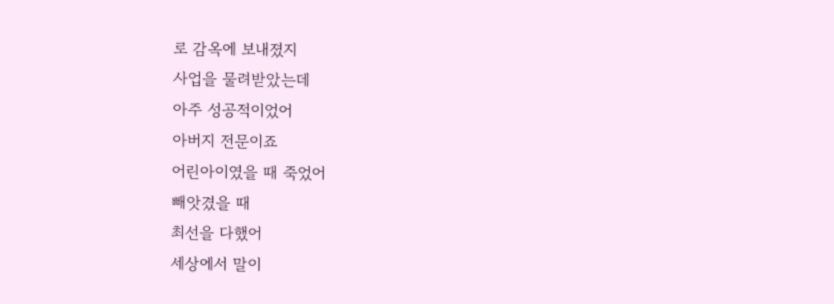로 감옥에 보내졌지
사업을 물려받았는데
아주 성공적이었어
아버지 전문이죠
어린아이였을 때 죽었어
빼앗겼을 때
최선을 다했어
세상에서 말이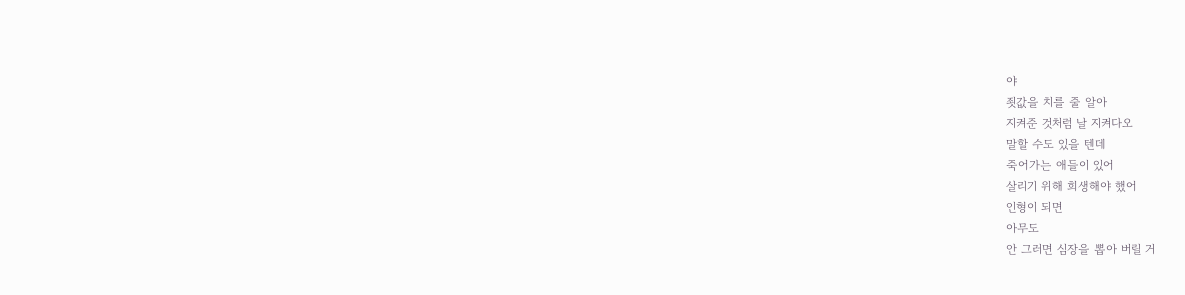야
죗값을 치를 줄 알아
지켜준 것처럼 날 지켜다오
말할 수도 있을 텐데
죽어가는 애들이 있어
살리기 위해 희생해야 했어
인형이 되면
아무도
안 그러면 심장을 뽑아 버릴 거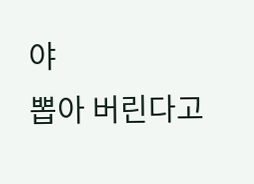야
뽑아 버린다고